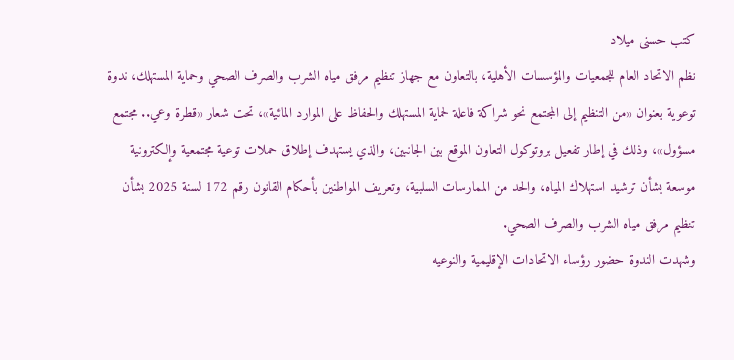كتب حسنى ميلاد
نظم الاتحاد العام للجمعيات والمؤسسات الأهلية، بالتعاون مع جهاز تنظيم مرفق مياه الشرب والصرف الصحي وحماية المستهلك، ندوة توعوية بعنوان «من التنظيم إلى المجتمع نحو شراكة فاعلة لحماية المستهلك والحفاظ على الموارد المائية»، تحت شعار «قطرة وعي.. مجتمع مسؤول»، وذلك في إطار تفعيل بروتوكول التعاون الموقع بين الجانبين، والذي يستهدف إطلاق حملات توعية مجتمعية وإلكترونية موسعة بشأن ترشيد استهلاك المياه، والحد من الممارسات السلبية، وتعريف المواطنين بأحكام القانون رقم 172 لسنة 2025 بشأن تنظيم مرفق مياه الشرب والصرف الصحي.
وشهدت الندوة حضور رؤساء الاتحادات الإقليمية والنوعيه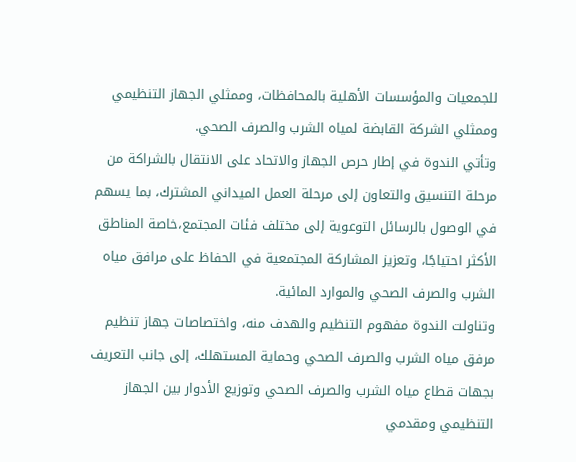للجمعيات والمؤسسات الأهلية بالمحافظات، وممثلي الجهاز التنظيمي وممثلي الشركة القابضة لمياه الشرب والصرف الصحي.
وتأتي الندوة في إطار حرص الجهاز والاتحاد على الانتقال بالشراكة من مرحلة التنسيق والتعاون إلى مرحلة العمل الميداني المشترك، بما يسهم في الوصول بالرسائل التوعوية إلى مختلف فئات المجتمع،خاصة المناطق الأكثر احتياجًا، وتعزيز المشاركة المجتمعية في الحفاظ على مرافق مياه الشرب والصرف الصحي والموارد المائية.
وتناولت الندوة مفهوم التنظيم والهدف منه، واختصاصات جهاز تنظيم مرفق مياه الشرب والصرف الصحي وحماية المستهلك، إلى جانب التعريف بجهات قطاع مياه الشرب والصرف الصحي وتوزيع الأدوار بين الجهاز التنظيمي ومقدمي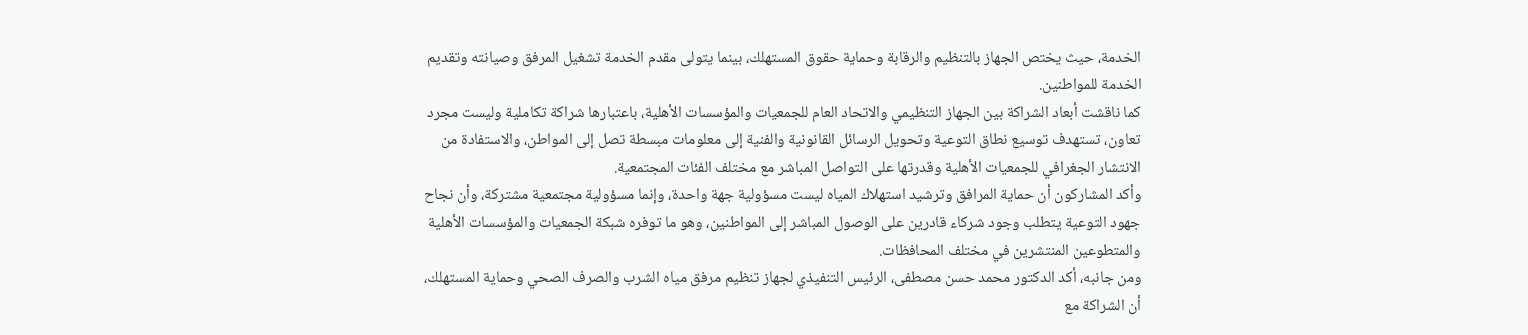الخدمة، حيث يختص الجهاز بالتنظيم والرقابة وحماية حقوق المستهلك، بينما يتولى مقدم الخدمة تشغيل المرفق وصيانته وتقديم الخدمة للمواطنين.
كما ناقشت أبعاد الشراكة بين الجهاز التنظيمي والاتحاد العام للجمعيات والمؤسسات الأهلية، باعتبارها شراكة تكاملية وليست مجرد تعاون، تستهدف توسيع نطاق التوعية وتحويل الرسائل القانونية والفنية إلى معلومات مبسطة تصل إلى المواطن، والاستفادة من الانتشار الجغرافي للجمعيات الأهلية وقدرتها على التواصل المباشر مع مختلف الفئات المجتمعية.
وأكد المشاركون أن حماية المرافق وترشيد استهلاك المياه ليست مسؤولية جهة واحدة، وإنما مسؤولية مجتمعية مشتركة، وأن نجاح جهود التوعية يتطلب وجود شركاء قادرين على الوصول المباشر إلى المواطنين، وهو ما توفره شبكة الجمعيات والمؤسسات الأهلية والمتطوعين المنتشرين في مختلف المحافظات.
ومن جانبه، أكد الدكتور محمد حسن مصطفى، الرئيس التنفيذي لجهاز تنظيم مرفق مياه الشرب والصرف الصحي وحماية المستهلك، أن الشراكة مع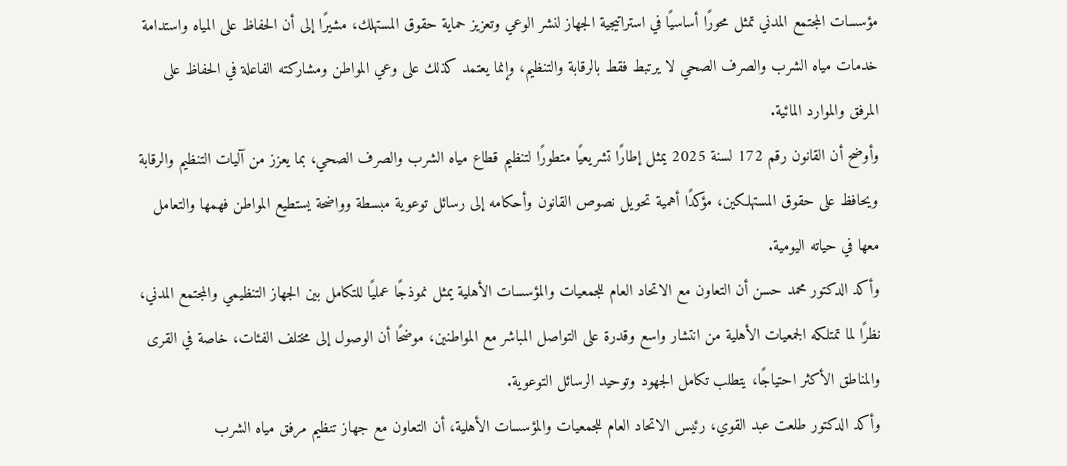مؤسسات المجتمع المدني تمثل محورًا أساسيًا في استراتيجية الجهاز لنشر الوعي وتعزيز حماية حقوق المستهلك، مشيرًا إلى أن الحفاظ على المياه واستدامة خدمات مياه الشرب والصرف الصحي لا يرتبط فقط بالرقابة والتنظيم، وإنما يعتمد كذلك على وعي المواطن ومشاركته الفاعلة في الحفاظ على المرفق والموارد المائية.
وأوضح أن القانون رقم 172 لسنة 2025 يمثل إطارًا تشريعيًا متطورًا لتنظيم قطاع مياه الشرب والصرف الصحي، بما يعزز من آليات التنظيم والرقابة ويحافظ على حقوق المستهلكين، مؤكدًا أهمية تحويل نصوص القانون وأحكامه إلى رسائل توعوية مبسطة وواضحة يستطيع المواطن فهمها والتعامل معها في حياته اليومية.
وأكد الدكتور محمد حسن أن التعاون مع الاتحاد العام للجمعيات والمؤسسات الأهلية يمثل نموذجًا عمليًا للتكامل بين الجهاز التنظيمي والمجتمع المدني، نظرًا لما تمتلكه الجمعيات الأهلية من انتشار واسع وقدرة على التواصل المباشر مع المواطنين، موضحًا أن الوصول إلى مختلف الفئات، خاصة في القرى والمناطق الأكثر احتياجًا، يتطلب تكامل الجهود وتوحيد الرسائل التوعوية.
وأكد الدكتور طلعت عبد القوي، رئيس الاتحاد العام للجمعيات والمؤسسات الأهلية، أن التعاون مع جهاز تنظيم مرفق مياه الشرب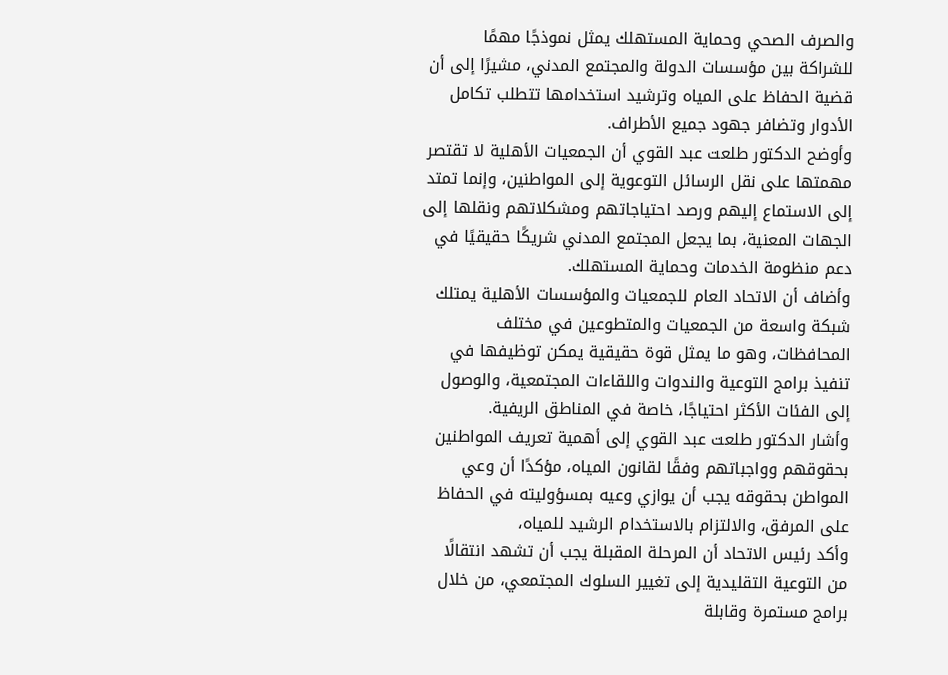والصرف الصحي وحماية المستهلك يمثل نموذجًا مهمًا للشراكة بين مؤسسات الدولة والمجتمع المدني، مشيرًا إلى أن قضية الحفاظ على المياه وترشيد استخدامها تتطلب تكامل الأدوار وتضافر جهود جميع الأطراف.
وأوضح الدكتور طلعت عبد القوي أن الجمعيات الأهلية لا تقتصر مهمتها على نقل الرسائل التوعوية إلى المواطنين، وإنما تمتد إلى الاستماع إليهم ورصد احتياجاتهم ومشكلاتهم ونقلها إلى الجهات المعنية، بما يجعل المجتمع المدني شريكًا حقيقيًا في دعم منظومة الخدمات وحماية المستهلك.
وأضاف أن الاتحاد العام للجمعيات والمؤسسات الأهلية يمتلك شبكة واسعة من الجمعيات والمتطوعين في مختلف المحافظات، وهو ما يمثل قوة حقيقية يمكن توظيفها في تنفيذ برامج التوعية والندوات واللقاءات المجتمعية، والوصول إلى الفئات الأكثر احتياجًا، خاصة في المناطق الريفية.
وأشار الدكتور طلعت عبد القوي إلى أهمية تعريف المواطنين بحقوقهم وواجباتهم وفقًا لقانون المياه، مؤكدًا أن وعي المواطن بحقوقه يجب أن يوازي وعيه بمسؤوليته في الحفاظ على المرفق، والالتزام بالاستخدام الرشيد للمياه،
وأكد رئيس الاتحاد أن المرحلة المقبلة يجب أن تشهد انتقالًا من التوعية التقليدية إلى تغيير السلوك المجتمعي، من خلال برامج مستمرة وقابلة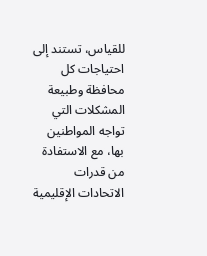للقياس، تستند إلى احتياجات كل محافظة وطبيعة المشكلات التي تواجه المواطنين بها، مع الاستفادة من قدرات الاتحادات الإقليمية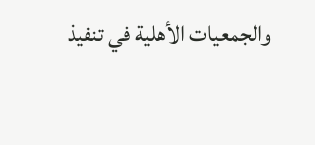والجمعيات الأهلية في تنفيذ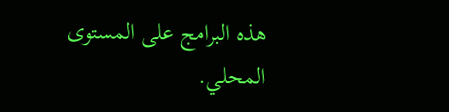هذه البرامج على المستوى المحلي.